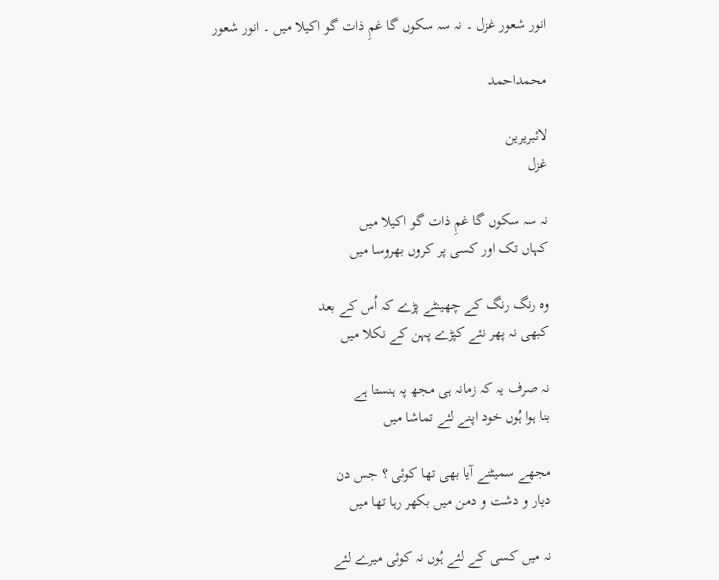انور شعور غزل ۔ نہ سہ سکوں گا غمِ ذات گو اکیلا میں ۔ انور شعور

محمداحمد

لائبریرین
غزل

نہ سہ سکوں گا غمِ ذات گو اکیلا میں
کہاں تک اور کسی پر کروں بھروسا میں

وہ رنگ رنگ کے چھینٹے پڑے کہ اُس کے بعد
کبھی نہ پھر نئے کپڑے پہن کے نکلا میں

نہ صرف یہ کہ زمانہ ہی مجھ پہ ہنستا ہے
بنا ہوا ہُوں خود اپنے لئے تماشا میں

مجھے سمیٹنے آیا بھی تھا کوئی ؟ جس دن
دیار و دشت و دمن میں بکھر رہا تھا میں

نہ میں کسی کے لئے ہُوں نہ کوئی میرے لئے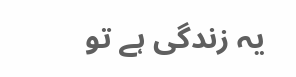یہ زندگی ہے تو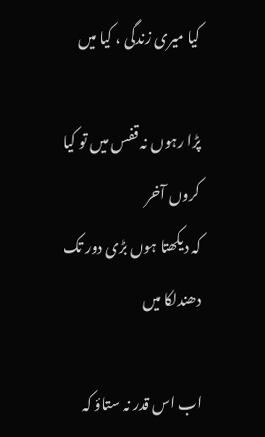کیا میری زندگی ، کیا میں

پڑا رہوں نہ قفس میں تو کیا کروں آخر
کہ دیکھتا ہوں بڑی دور تک دھندلکا میں

اب اس قدر نہ ستاؤ کہ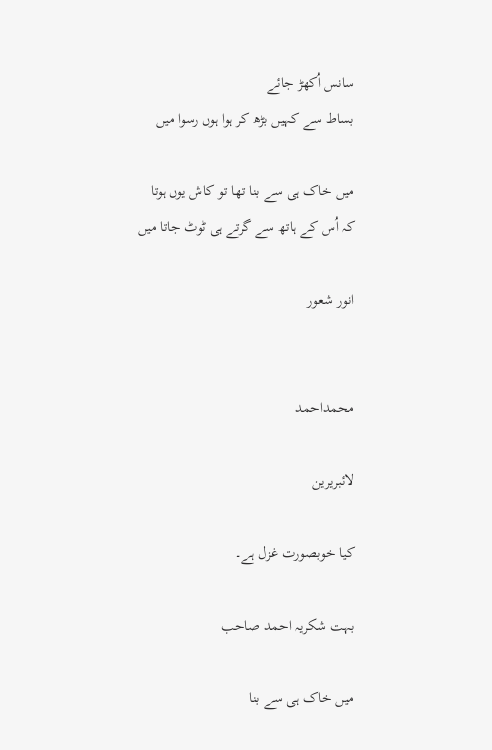سانس اُکھڑ جائے
بساط سے کہیں بڑھ کر ہوا ہوں رسوا میں

میں خاک ہی سے بنا تھا تو کاش یوں ہوتا
کہ اُس کے ہاتھ سے گرتے ہی ٹوٹ جاتا میں

انور شعور


محمداحمد

لائبریرین

کیا خوبصورت غزل ہے۔

بہت شکریہ احمد صاحب

میں خاک ہی سے بنا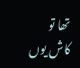تھا تو کاش یوں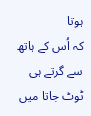ہوتا
کہ اُس کے ہاتھ سے گرتے ہی ٹوٹ جاتا میں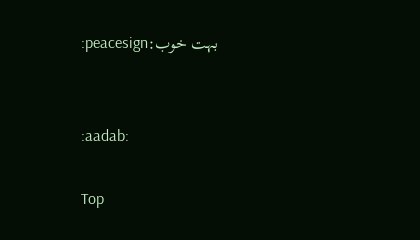بہت خوب:peacesign:


:aadab:

Top